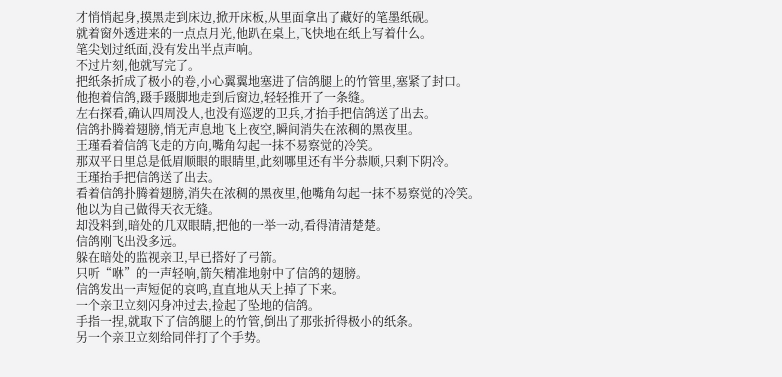才悄悄起身,摸黑走到床边,掀开床板,从里面拿出了藏好的笔墨纸砚。
就着窗外透进来的一点点月光,他趴在桌上,飞快地在纸上写着什么。
笔尖划过纸面,没有发出半点声响。
不过片刻,他就写完了。
把纸条折成了极小的卷,小心翼翼地塞进了信鸽腿上的竹管里,塞紧了封口。
他抱着信鸽,蹑手蹑脚地走到后窗边,轻轻推开了一条缝。
左右探看,确认四周没人,也没有巡逻的卫兵,才抬手把信鸽送了出去。
信鸽扑腾着翅膀,悄无声息地飞上夜空,瞬间消失在浓稠的黑夜里。
王瑾看着信鸽飞走的方向,嘴角勾起一抹不易察觉的冷笑。
那双平日里总是低眉顺眼的眼睛里,此刻哪里还有半分恭顺,只剩下阴冷。
王瑾抬手把信鸽送了出去。
看着信鸽扑腾着翅膀,消失在浓稠的黑夜里,他嘴角勾起一抹不易察觉的冷笑。
他以为自己做得天衣无缝。
却没料到,暗处的几双眼睛,把他的一举一动,看得清清楚楚。
信鸽刚飞出没多远。
躲在暗处的监视亲卫,早已搭好了弓箭。
只听“咻”的一声轻响,箭矢精准地射中了信鸽的翅膀。
信鸽发出一声短促的哀鸣,直直地从天上掉了下来。
一个亲卫立刻闪身冲过去,捡起了坠地的信鸽。
手指一捏,就取下了信鸽腿上的竹管,倒出了那张折得极小的纸条。
另一个亲卫立刻给同伴打了个手势。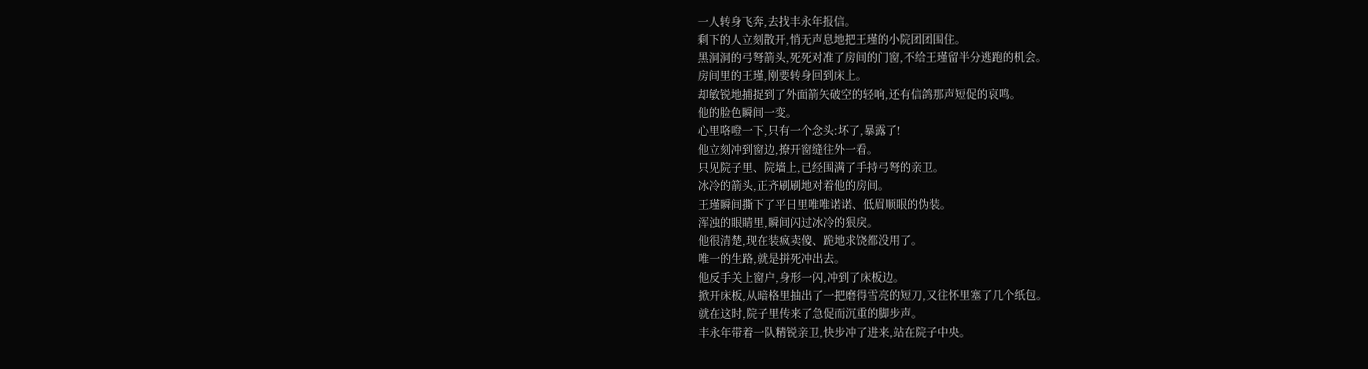一人转身飞奔,去找丰永年报信。
剩下的人立刻散开,悄无声息地把王瑾的小院团团围住。
黑洞洞的弓弩箭头,死死对准了房间的门窗,不给王瑾留半分逃跑的机会。
房间里的王瑾,刚要转身回到床上。
却敏锐地捕捉到了外面箭矢破空的轻响,还有信鸽那声短促的哀鸣。
他的脸色瞬间一变。
心里咯噔一下,只有一个念头:坏了,暴露了!
他立刻冲到窗边,撩开窗缝往外一看。
只见院子里、院墙上,已经围满了手持弓弩的亲卫。
冰冷的箭头,正齐刷刷地对着他的房间。
王瑾瞬间撕下了平日里唯唯诺诺、低眉顺眼的伪装。
浑浊的眼睛里,瞬间闪过冰冷的狠戾。
他很清楚,现在装疯卖傻、跪地求饶都没用了。
唯一的生路,就是拼死冲出去。
他反手关上窗户,身形一闪,冲到了床板边。
掀开床板,从暗格里抽出了一把磨得雪亮的短刀,又往怀里塞了几个纸包。
就在这时,院子里传来了急促而沉重的脚步声。
丰永年带着一队精锐亲卫,快步冲了进来,站在院子中央。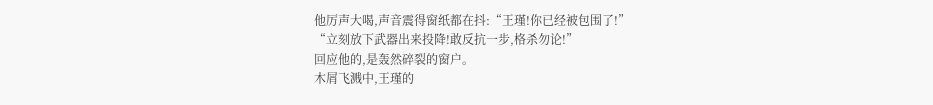他厉声大喝,声音震得窗纸都在抖:“王瑾!你已经被包围了!”
“立刻放下武器出来投降!敢反抗一步,格杀勿论!”
回应他的,是轰然碎裂的窗户。
木屑飞溅中,王瑾的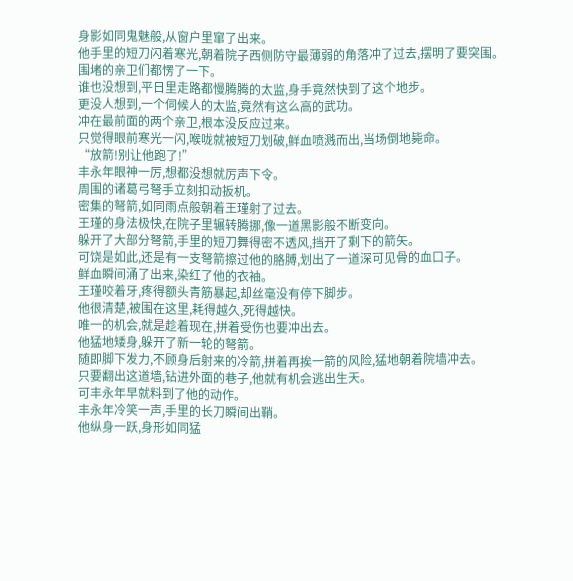身影如同鬼魅般,从窗户里窜了出来。
他手里的短刀闪着寒光,朝着院子西侧防守最薄弱的角落冲了过去,摆明了要突围。
围堵的亲卫们都愣了一下。
谁也没想到,平日里走路都慢腾腾的太监,身手竟然快到了这个地步。
更没人想到,一个伺候人的太监,竟然有这么高的武功。
冲在最前面的两个亲卫,根本没反应过来。
只觉得眼前寒光一闪,喉咙就被短刀划破,鲜血喷溅而出,当场倒地毙命。
“放箭!别让他跑了!”
丰永年眼神一厉,想都没想就厉声下令。
周围的诸葛弓弩手立刻扣动扳机。
密集的弩箭,如同雨点般朝着王瑾射了过去。
王瑾的身法极快,在院子里辗转腾挪,像一道黑影般不断变向。
躲开了大部分弩箭,手里的短刀舞得密不透风,挡开了剩下的箭矢。
可饶是如此,还是有一支弩箭擦过他的胳膊,划出了一道深可见骨的血口子。
鲜血瞬间涌了出来,染红了他的衣袖。
王瑾咬着牙,疼得额头青筋暴起,却丝毫没有停下脚步。
他很清楚,被围在这里,耗得越久,死得越快。
唯一的机会,就是趁着现在,拼着受伤也要冲出去。
他猛地矮身,躲开了新一轮的弩箭。
随即脚下发力,不顾身后射来的冷箭,拼着再挨一箭的风险,猛地朝着院墙冲去。
只要翻出这道墙,钻进外面的巷子,他就有机会逃出生天。
可丰永年早就料到了他的动作。
丰永年冷笑一声,手里的长刀瞬间出鞘。
他纵身一跃,身形如同猛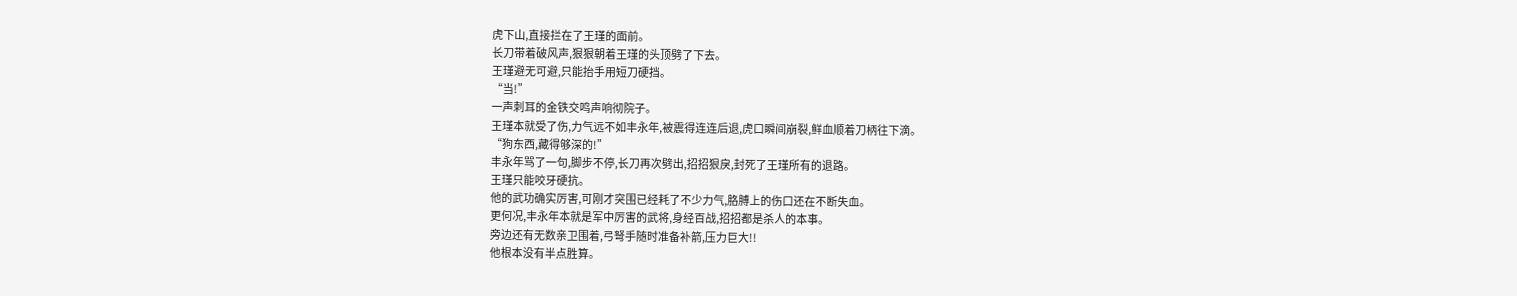虎下山,直接拦在了王瑾的面前。
长刀带着破风声,狠狠朝着王瑾的头顶劈了下去。
王瑾避无可避,只能抬手用短刀硬挡。
“当!”
一声刺耳的金铁交鸣声响彻院子。
王瑾本就受了伤,力气远不如丰永年,被震得连连后退,虎口瞬间崩裂,鲜血顺着刀柄往下滴。
“狗东西,藏得够深的!”
丰永年骂了一句,脚步不停,长刀再次劈出,招招狠戾,封死了王瑾所有的退路。
王瑾只能咬牙硬抗。
他的武功确实厉害,可刚才突围已经耗了不少力气,胳膊上的伤口还在不断失血。
更何况,丰永年本就是军中厉害的武将,身经百战,招招都是杀人的本事。
旁边还有无数亲卫围着,弓弩手随时准备补箭,压力巨大!!
他根本没有半点胜算。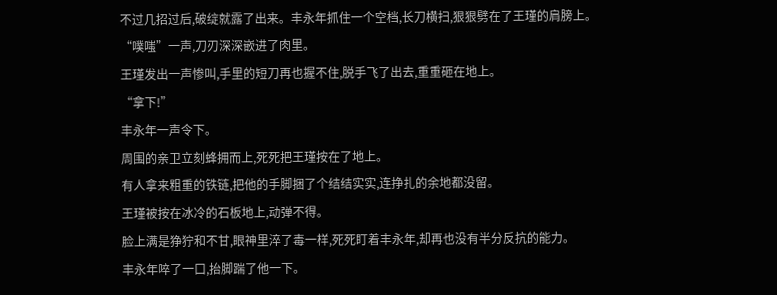不过几招过后,破绽就露了出来。丰永年抓住一个空档,长刀横扫,狠狠劈在了王瑾的肩膀上。
“噗嗤”一声,刀刃深深嵌进了肉里。
王瑾发出一声惨叫,手里的短刀再也握不住,脱手飞了出去,重重砸在地上。
“拿下!”
丰永年一声令下。
周围的亲卫立刻蜂拥而上,死死把王瑾按在了地上。
有人拿来粗重的铁链,把他的手脚捆了个结结实实,连挣扎的余地都没留。
王瑾被按在冰冷的石板地上,动弹不得。
脸上满是狰狞和不甘,眼神里淬了毒一样,死死盯着丰永年,却再也没有半分反抗的能力。
丰永年啐了一口,抬脚踹了他一下。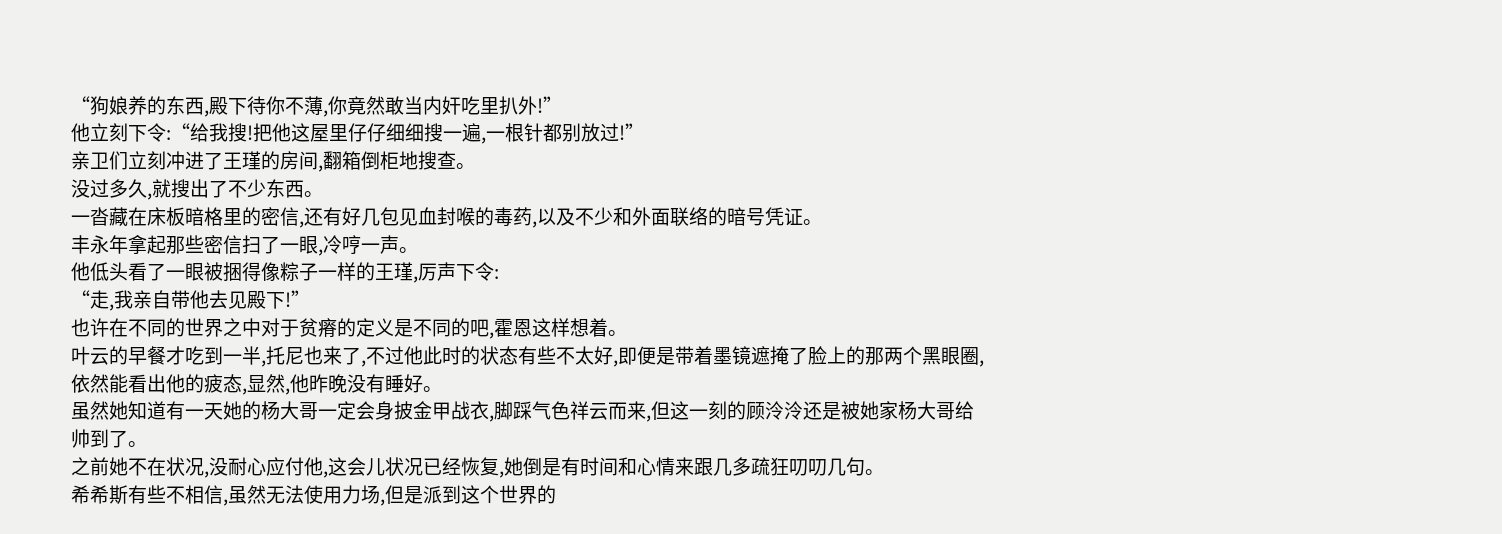“狗娘养的东西,殿下待你不薄,你竟然敢当内奸吃里扒外!”
他立刻下令:“给我搜!把他这屋里仔仔细细搜一遍,一根针都别放过!”
亲卫们立刻冲进了王瑾的房间,翻箱倒柜地搜查。
没过多久,就搜出了不少东西。
一沓藏在床板暗格里的密信,还有好几包见血封喉的毒药,以及不少和外面联络的暗号凭证。
丰永年拿起那些密信扫了一眼,冷哼一声。
他低头看了一眼被捆得像粽子一样的王瑾,厉声下令:
“走,我亲自带他去见殿下!”
也许在不同的世界之中对于贫瘠的定义是不同的吧,霍恩这样想着。
叶云的早餐才吃到一半,托尼也来了,不过他此时的状态有些不太好,即便是带着墨镜遮掩了脸上的那两个黑眼圈,依然能看出他的疲态,显然,他昨晚没有睡好。
虽然她知道有一天她的杨大哥一定会身披金甲战衣,脚踩气色祥云而来,但这一刻的顾泠泠还是被她家杨大哥给帅到了。
之前她不在状况,没耐心应付他,这会儿状况已经恢复,她倒是有时间和心情来跟几多疏狂叨叨几句。
希希斯有些不相信,虽然无法使用力场,但是派到这个世界的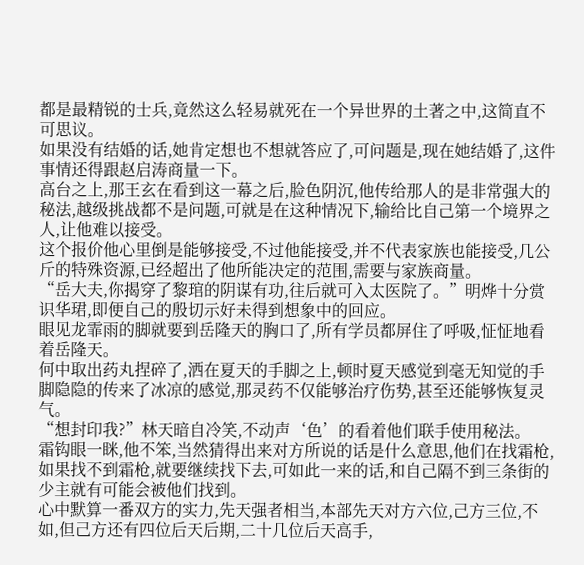都是最精锐的士兵,竟然这么轻易就死在一个异世界的土著之中,这简直不可思议。
如果没有结婚的话,她肯定想也不想就答应了,可问题是,现在她结婚了,这件事情还得跟赵启涛商量一下。
高台之上,那王玄在看到这一幕之后,脸色阴沉,他传给那人的是非常强大的秘法,越级挑战都不是问题,可就是在这种情况下,输给比自己第一个境界之人,让他难以接受。
这个报价他心里倒是能够接受,不过他能接受,并不代表家族也能接受,几公斤的特殊资源,已经超出了他所能决定的范围,需要与家族商量。
“岳大夫,你揭穿了黎琯的阴谋有功,往后就可入太医院了。”明烨十分赏识华珺,即便自己的殷切示好未得到想象中的回应。
眼见龙霏雨的脚就要到岳隆天的胸口了,所有学员都屏住了呼吸,怔怔地看着岳隆天。
何中取出药丸捏碎了,洒在夏天的手脚之上,顿时夏天感觉到毫无知觉的手脚隐隐的传来了冰凉的感觉,那灵药不仅能够治疗伤势,甚至还能够恢复灵气。
“想封印我?”林天暗自冷笑,不动声‘色’的看着他们联手使用秘法。
霜钩眼一眯,他不笨,当然猜得出来对方所说的话是什么意思,他们在找霜枪,如果找不到霜枪,就要继续找下去,可如此一来的话,和自己隔不到三条街的少主就有可能会被他们找到。
心中默算一番双方的实力,先天强者相当,本部先天对方六位,己方三位,不如,但己方还有四位后天后期,二十几位后天高手,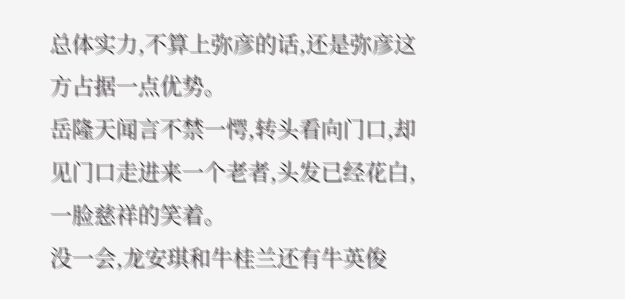总体实力,不算上弥彦的话,还是弥彦这方占据一点优势。
岳隆天闻言不禁一愕,转头看向门口,却见门口走进来一个老者,头发已经花白,一脸慈祥的笑着。
没一会,龙安琪和牛桂兰还有牛英俊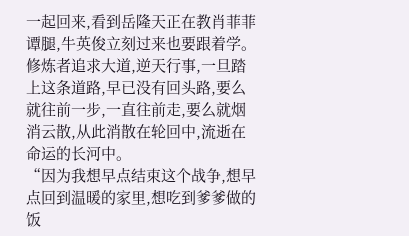一起回来,看到岳隆天正在教肖菲菲谭腿,牛英俊立刻过来也要跟着学。
修炼者追求大道,逆天行事,一旦踏上这条道路,早已没有回头路,要么就往前一步,一直往前走,要么就烟消云散,从此消散在轮回中,流逝在命运的长河中。
“因为我想早点结束这个战争,想早点回到温暖的家里,想吃到爹爹做的饭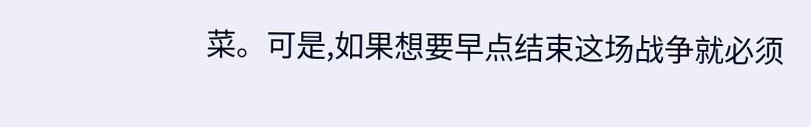菜。可是,如果想要早点结束这场战争就必须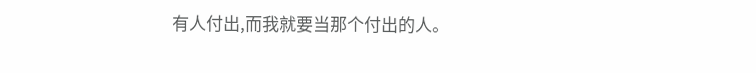有人付出,而我就要当那个付出的人。